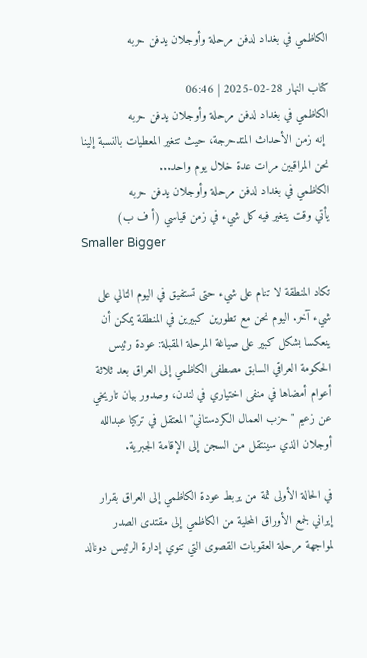الكاظمي في بغداد لدفن مرحلة وأوجلان يدفن حربه

كتاب النهار 28-02-2025 | 06:46
الكاظمي في بغداد لدفن مرحلة وأوجلان يدفن حربه
 إنه زمن الأحداث المتدحرجة، حيث تتغير المعطيات بالنسبة إلينا نحن المراقبين مرات عدة خلال يوم واحد...
الكاظمي في بغداد لدفن مرحلة وأوجلان يدفن حربه
يأتي وقت يتغير فيه كل شيء في زمن قياسي (أ ف ب)
Smaller Bigger

تكاد المنطقة لا تنام على شيء حتى تستفيق في اليوم التالي على شيء آخر. اليوم نحن مع تطورين كبيرين في المنطقة يمكن أن ينعكسا بشكل كبير على صياغة المرحلة المقبلة: عودة رئيس الحكومة العراقي السابق مصطفى الكاظمي إلى العراق بعد ثلاثة أعوام أمضاها في منفى اختياري في لندن، وصدور بيان تاريخي عن زعيم "حزب العمال الكردستاني" المعتقل في تركيا عبدالله أوجلان الذي سينتقل من السجن إلى الإقامة الجبرية.

في الحالة الأولى ثمة من يربط عودة الكاظمي إلى العراق بقرار إيراني لجمع الأوراق المحلية من الكاظمي إلى مقتدى الصدر لمواجهة مرحلة العقوبات القصوى التي تنوي إدارة الرئيس دونالد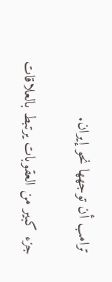ترامب أن توجهها نحو إيران.

جزء كبير من العقوبات يرتبط بالعلاقات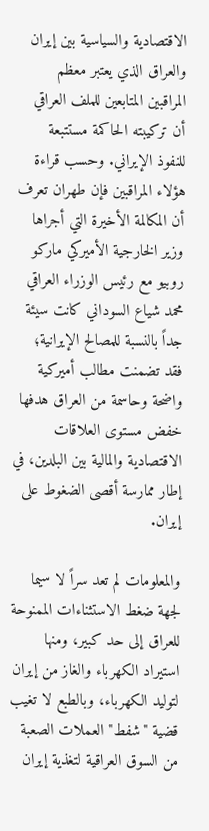الاقتصادية والسياسية بين إيران والعراق الذي يعتبر معظم المراقبين المتابعين للملف العراقي أن تركيبته الحاكمة مستتبعة للنفوذ الإيراني. وحسب قراءة هؤلاء المراقبين فإن طهران تعرف أن المكالمة الأخيرة التي أجراها وزير الخارجية الأميركي ماركو روبيو مع رئيس الوزراء العراقي محمد شياع السوداني كانت سيئة جداً بالنسبة للمصالح الإيرانية؛ فقد تضمنت مطالب أميركية واضحة وحاسمة من العراق هدفها خفض مستوى العلاقات الاقتصادية والمالية بين البلدين، في إطار ممارسة أقصى الضغوط على إيران.

والمعلومات لم تعد سراً لا سيما لجهة ضغط الاستثناءات الممنوحة للعراق إلى حد كبير، ومنها استيراد الكهرباء والغاز من إيران لتوليد الكهرباء، وبالطبع لا تغيب قضية "شفط" العملات الصعبة من السوق العراقية لتغذية إيران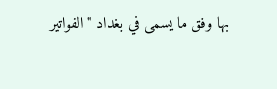بها وفق ما يسمى في بغداد "الفواتير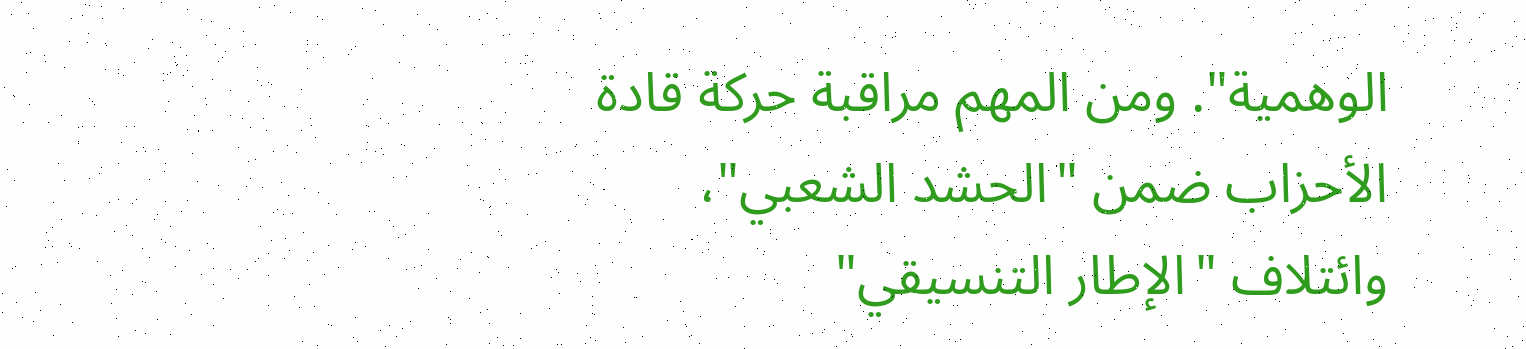الوهمية". ومن المهم مراقبة حركة قادة الأحزاب ضمن "الحشد الشعبي"، وائتلاف "الإطار التنسيقي"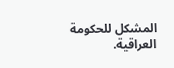المشكل للحكومة العراقية.